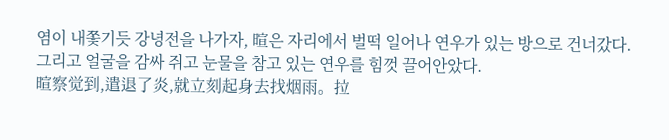염이 내쫓기듯 강녕전을 나가자, 暄은 자리에서 벌떡 일어나 연우가 있는 방으로 건너갔다. 그리고 얼굴을 감싸 쥐고 눈물을 참고 있는 연우를 힘껏 끌어안았다.
暄察觉到,遣退了炎,就立刻起身去找烟雨。拉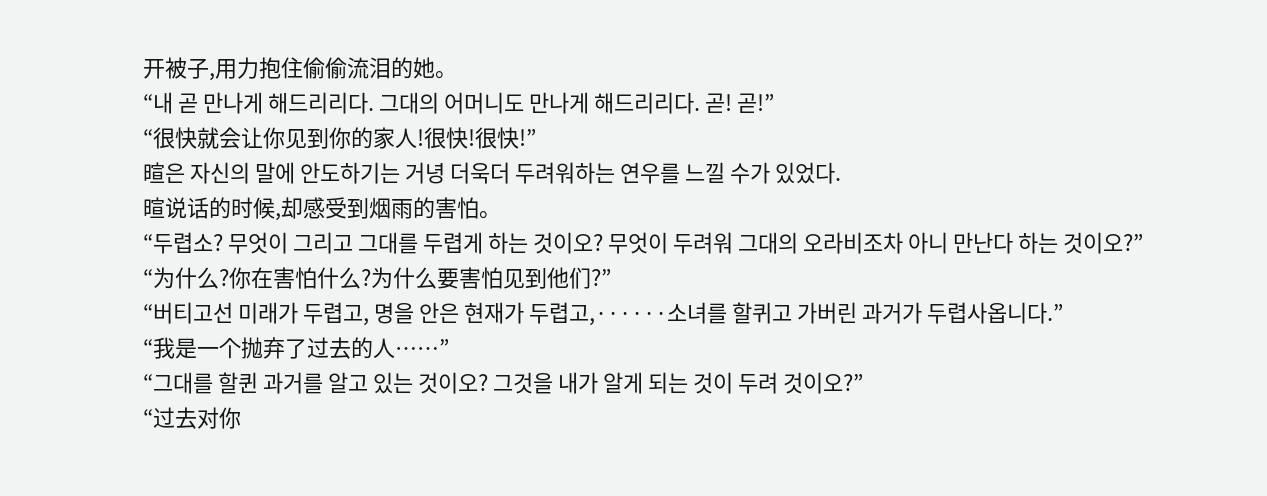开被子,用力抱住偷偷流泪的她。
“내 곧 만나게 해드리리다. 그대의 어머니도 만나게 해드리리다. 곧! 곧!”
“很快就会让你见到你的家人!很快!很快!”
暄은 자신의 말에 안도하기는 거녕 더욱더 두려워하는 연우를 느낄 수가 있었다.
暄说话的时候,却感受到烟雨的害怕。
“두렵소? 무엇이 그리고 그대를 두렵게 하는 것이오? 무엇이 두려워 그대의 오라비조차 아니 만난다 하는 것이오?”
“为什么?你在害怕什么?为什么要害怕见到他们?”
“버티고선 미래가 두렵고, 명을 안은 현재가 두렵고,······소녀를 할퀴고 가버린 과거가 두렵사옵니다.”
“我是一个抛弃了过去的人……”
“그대를 할퀸 과거를 알고 있는 것이오? 그것을 내가 알게 되는 것이 두려 것이오?”
“过去对你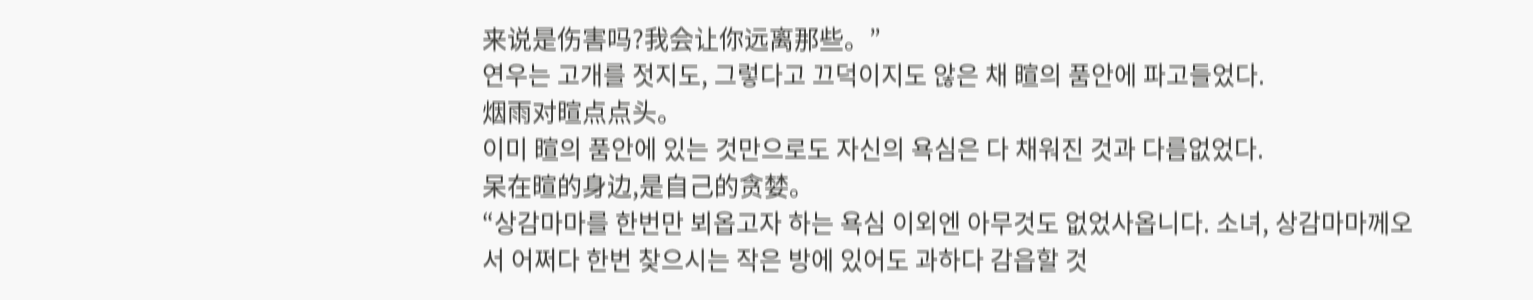来说是伤害吗?我会让你远离那些。”
연우는 고개를 젓지도, 그렇다고 끄덕이지도 않은 채 暄의 품안에 파고들었다.
烟雨对暄点点头。
이미 暄의 품안에 있는 것만으로도 자신의 욕심은 다 채워진 것과 다름없었다.
呆在暄的身边,是自己的贪婪。
“상감마마를 한번만 뵈옵고자 하는 욕심 이외엔 아무것도 없었사옵니다. 소녀, 상감마마께오서 어쩌다 한번 찾으시는 작은 방에 있어도 과하다 감읍할 것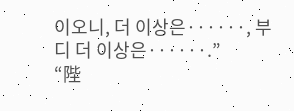이오니, 더 이상은······, 부디 더 이상은······.”
“陛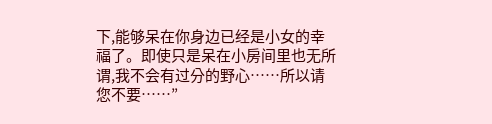下,能够呆在你身边已经是小女的幸福了。即使只是呆在小房间里也无所谓,我不会有过分的野心……所以请您不要……”